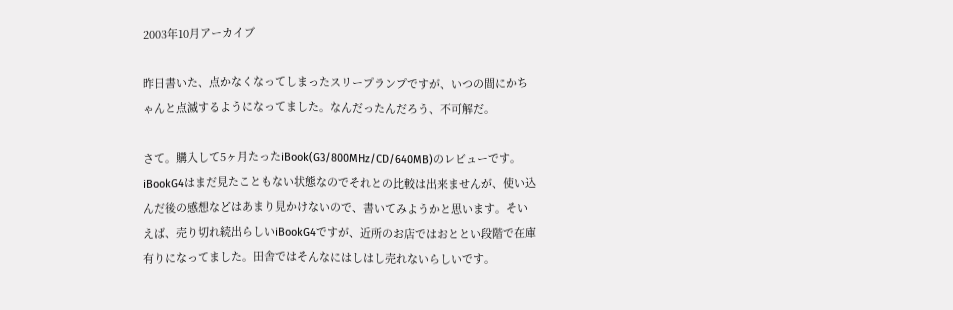2003年10月アーカイブ

昨日書いた、点かなくなってしまったスリープランプですが、いつの間にかちゃんと点滅するようになってました。なんだったんだろう、不可解だ。

さて。購入して5ヶ月たったiBook(G3/800MHz/CD/640MB)のレビューです。iBookG4はまだ見たこともない状態なのでそれとの比較は出来ませんが、使い込んだ後の感想などはあまり見かけないので、書いてみようかと思います。そいえば、売り切れ続出らしいiBookG4ですが、近所のお店ではおととい段階で在庫有りになってました。田舎ではそんなにはしはし売れないらしいです。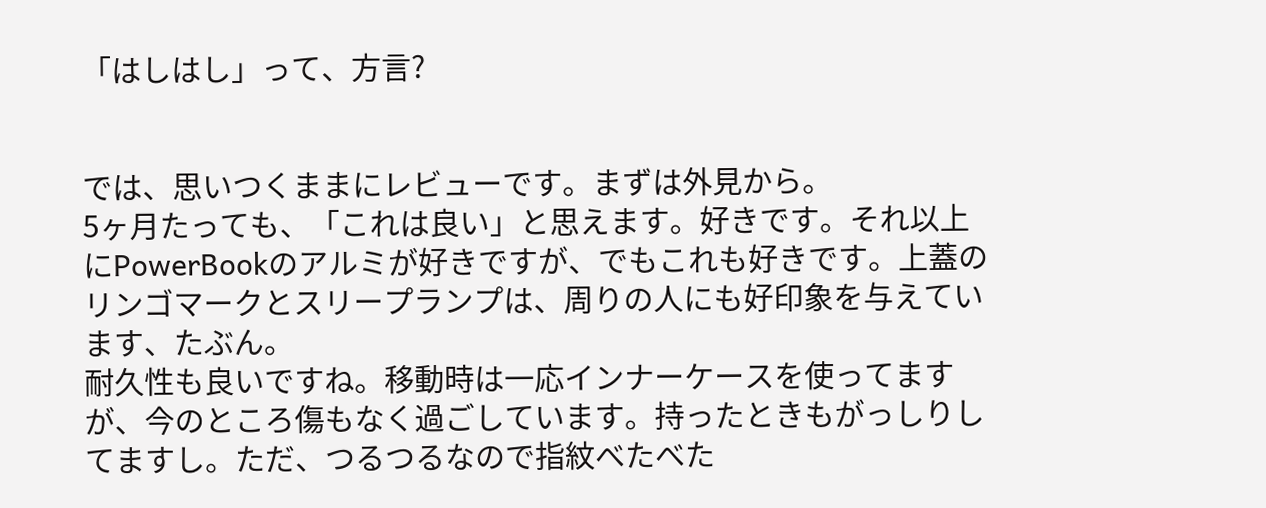「はしはし」って、方言?


では、思いつくままにレビューです。まずは外見から。
5ヶ月たっても、「これは良い」と思えます。好きです。それ以上にPowerBookのアルミが好きですが、でもこれも好きです。上蓋のリンゴマークとスリープランプは、周りの人にも好印象を与えています、たぶん。
耐久性も良いですね。移動時は一応インナーケースを使ってますが、今のところ傷もなく過ごしています。持ったときもがっしりしてますし。ただ、つるつるなので指紋べたべた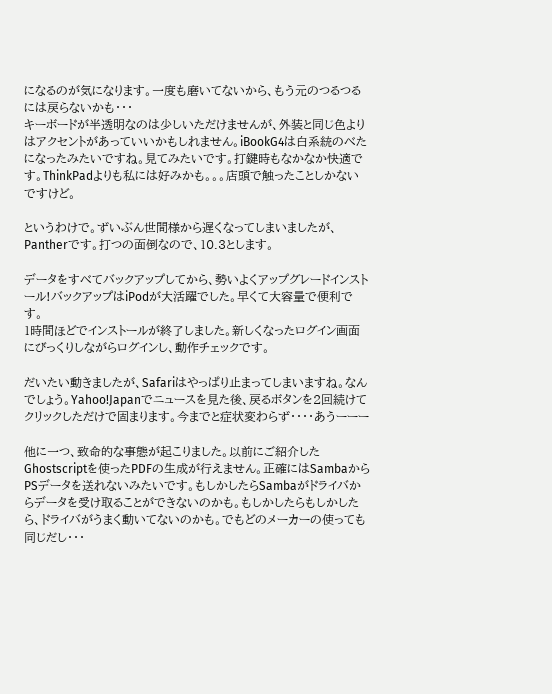になるのが気になります。一度も磨いてないから、もう元のつるつるには戻らないかも・・・
キーボードが半透明なのは少しいただけませんが、外装と同じ色よりはアクセントがあっていいかもしれません。iBookG4は白系統のべたになったみたいですね。見てみたいです。打鍵時もなかなか快適です。ThinkPadよりも私には好みかも。。。店頭で触ったことしかないですけど。

というわけで。ずいぶん世間様から遅くなってしまいましたが、Pantherです。打つの面倒なので、10.3とします。

データをすべてバックアップしてから、勢いよくアップグレードインストール!バックアップはiPodが大活躍でした。早くて大容量で便利です。
1時間ほどでインストールが終了しました。新しくなったログイン画面にびっくりしながらログインし、動作チェックです。

だいたい動きましたが、Safariはやっぱり止まってしまいますね。なんでしょう。Yahoo!Japanでニュースを見た後、戻るボタンを2回続けてクリックしただけで固まります。今までと症状変わらず・・・・あうーーー

他に一つ、致命的な事態が起こりました。以前にご紹介したGhostscriptを使ったPDFの生成が行えません。正確にはSambaからPSデータを送れないみたいです。もしかしたらSambaがドライバからデータを受け取ることができないのかも。もしかしたらもしかしたら、ドライバがうまく動いてないのかも。でもどのメーカーの使っても同じだし・・・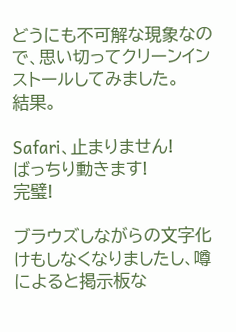どうにも不可解な現象なので、思い切ってクリーンインストールしてみました。
結果。

Safari、止まりません!
ばっちり動きます!
完璧!

ブラウズしながらの文字化けもしなくなりましたし、噂によると掲示板な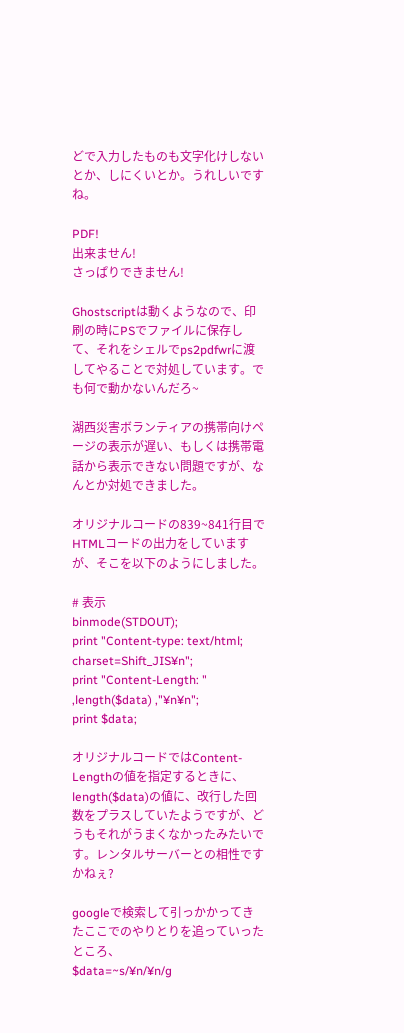どで入力したものも文字化けしないとか、しにくいとか。うれしいですね。

PDF!
出来ません!
さっぱりできません!

Ghostscriptは動くようなので、印刷の時にPSでファイルに保存して、それをシェルでps2pdfwrに渡してやることで対処しています。でも何で動かないんだろ~

湖西災害ボランティアの携帯向けページの表示が遅い、もしくは携帯電話から表示できない問題ですが、なんとか対処できました。

オリジナルコードの839~841行目でHTMLコードの出力をしていますが、そこを以下のようにしました。

# 表示
binmode(STDOUT);
print "Content-type: text/html; charset=Shift_JIS¥n";
print "Content-Length: " ,length($data) ,"¥n¥n";
print $data;

オリジナルコードではContent-Lengthの値を指定するときに、length($data)の値に、改行した回数をプラスしていたようですが、どうもそれがうまくなかったみたいです。レンタルサーバーとの相性ですかねぇ?

googleで検索して引っかかってきたここでのやりとりを追っていったところ、
$data=~s/¥n/¥n/g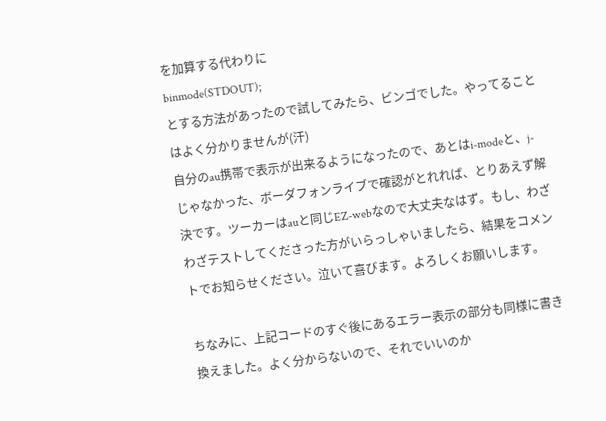を加算する代わりに
binmode(STDOUT);
とする方法があったので試してみたら、ビンゴでした。やってることはよく分かりませんが(汗)
自分のau携帯で表示が出来るようになったので、あとはi-modeと、j-じゃなかった、ボーダフォンライブで確認がとれれば、とりあえず解決です。ツーカーはauと同じEZ-webなので大丈夫なはず。もし、わざわざテストしてくださった方がいらっしゃいましたら、結果をコメントでお知らせください。泣いて喜びます。よろしくお願いします。

ちなみに、上記コードのすぐ後にあるエラー表示の部分も同様に書き換えました。よく分からないので、それでいいのか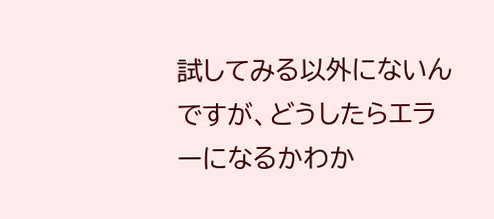試してみる以外にないんですが、どうしたらエラーになるかわか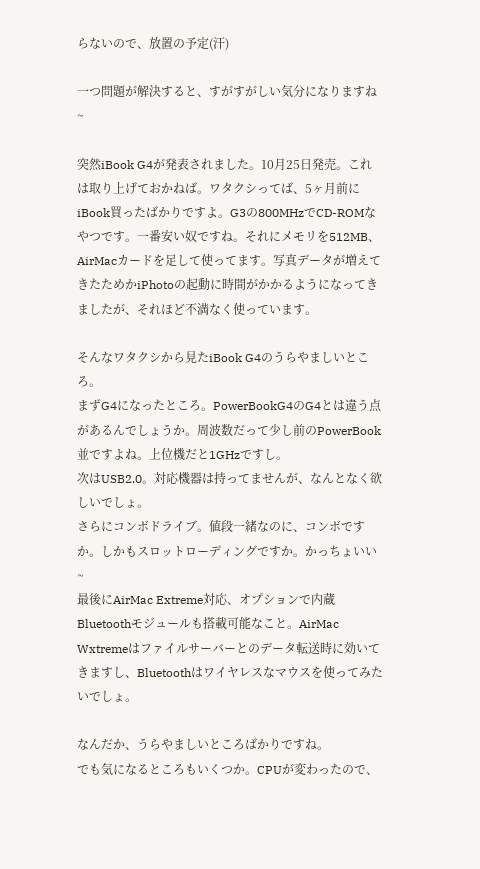らないので、放置の予定(汗)

一つ問題が解決すると、すがすがしい気分になりますね~

突然iBook G4が発表されました。10月25日発売。これは取り上げておかねば。ワタクシってば、5ヶ月前にiBook買ったばかりですよ。G3の800MHzでCD-ROMなやつです。一番安い奴ですね。それにメモリを512MB、AirMacカードを足して使ってます。写真データが増えてきたためかiPhotoの起動に時間がかかるようになってきましたが、それほど不満なく使っています。

そんなワタクシから見たiBook G4のうらやましいところ。
まずG4になったところ。PowerBookG4のG4とは違う点があるんでしょうか。周波数だって少し前のPowerBook並ですよね。上位機だと1GHzですし。
次はUSB2.0。対応機器は持ってませんが、なんとなく欲しいでしょ。
さらにコンボドライブ。値段一緒なのに、コンボですか。しかもスロットローディングですか。かっちょいい~
最後にAirMac Extreme対応、オプションで内蔵Bluetoothモジュールも搭載可能なこと。AirMac Wxtremeはファイルサーバーとのデータ転送時に効いてきますし、Bluetoothはワイヤレスなマウスを使ってみたいでしょ。

なんだか、うらやましいところばかりですね。
でも気になるところもいくつか。CPUが変わったので、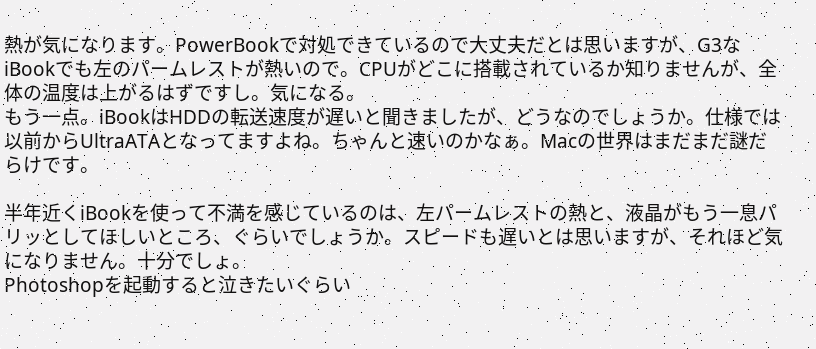熱が気になります。PowerBookで対処できているので大丈夫だとは思いますが、G3なiBookでも左のパームレストが熱いので。CPUがどこに搭載されているか知りませんが、全体の温度は上がるはずですし。気になる。
もう一点。iBookはHDDの転送速度が遅いと聞きましたが、どうなのでしょうか。仕様では以前からUltraATAとなってますよね。ちゃんと速いのかなぁ。Macの世界はまだまだ謎だらけです。

半年近くiBookを使って不満を感じているのは、左パームレストの熱と、液晶がもう一息パリッとしてほしいところ、ぐらいでしょうか。スピードも遅いとは思いますが、それほど気になりません。十分でしょ。
Photoshopを起動すると泣きたいぐらい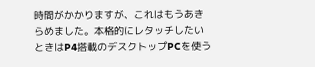時間がかかりますが、これはもうあきらめました。本格的にレタッチしたいときはP4搭載のデスクトップPCを使う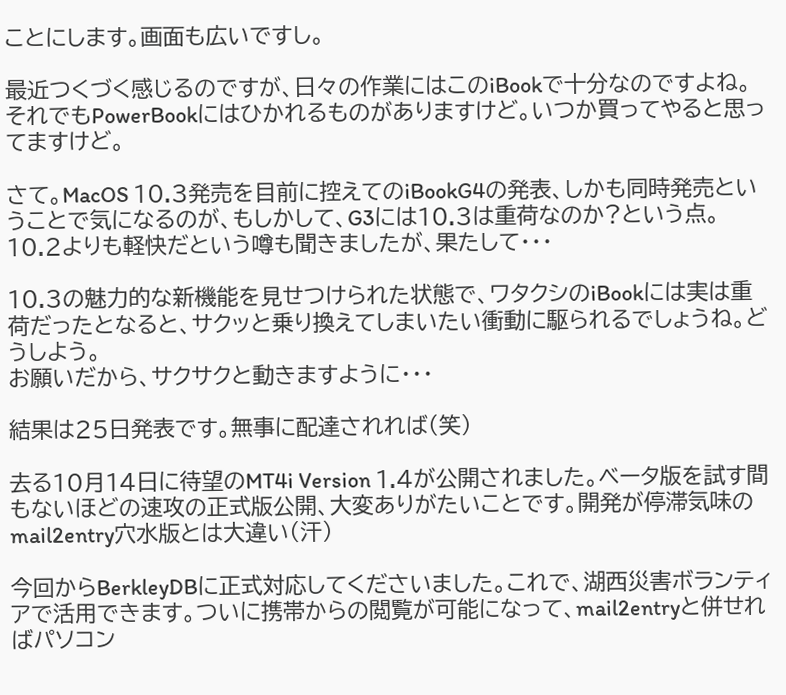ことにします。画面も広いですし。

最近つくづく感じるのですが、日々の作業にはこのiBookで十分なのですよね。それでもPowerBookにはひかれるものがありますけど。いつか買ってやると思ってますけど。

さて。MacOS 10.3発売を目前に控えてのiBookG4の発表、しかも同時発売ということで気になるのが、もしかして、G3には10.3は重荷なのか?という点。10.2よりも軽快だという噂も聞きましたが、果たして・・・

10.3の魅力的な新機能を見せつけられた状態で、ワタクシのiBookには実は重荷だったとなると、サクッと乗り換えてしまいたい衝動に駆られるでしょうね。どうしよう。
お願いだから、サクサクと動きますように・・・

結果は25日発表です。無事に配達されれば(笑)

去る10月14日に待望のMT4i Version 1.4が公開されました。ベータ版を試す間もないほどの速攻の正式版公開、大変ありがたいことです。開発が停滞気味のmail2entry穴水版とは大違い(汗)

今回からBerkleyDBに正式対応してくださいました。これで、湖西災害ボランティアで活用できます。ついに携帯からの閲覧が可能になって、mail2entryと併せればパソコン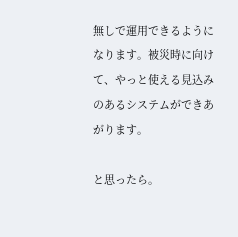無しで運用できるようになります。被災時に向けて、やっと使える見込みのあるシステムができあがります。

と思ったら。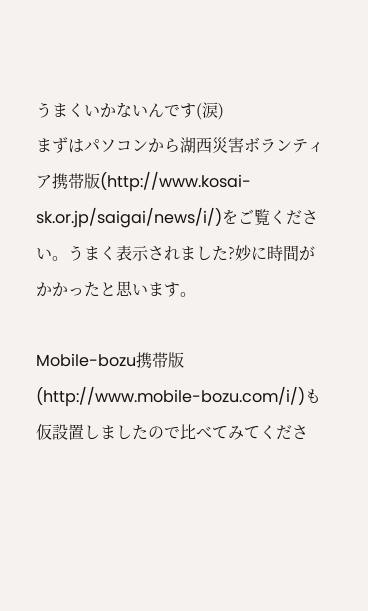うまくいかないんです(涙)
まずはパソコンから湖西災害ボランティア携帯版(http://www.kosai-sk.or.jp/saigai/news/i/)をご覧ください。うまく表示されました?妙に時間がかかったと思います。

Mobile-bozu携帯版(http://www.mobile-bozu.com/i/)も仮設置しましたので比べてみてくださ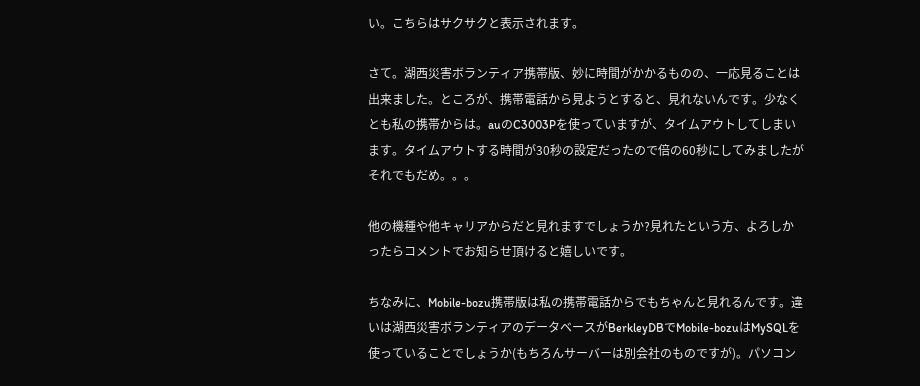い。こちらはサクサクと表示されます。

さて。湖西災害ボランティア携帯版、妙に時間がかかるものの、一応見ることは出来ました。ところが、携帯電話から見ようとすると、見れないんです。少なくとも私の携帯からは。auのC3003Pを使っていますが、タイムアウトしてしまいます。タイムアウトする時間が30秒の設定だったので倍の60秒にしてみましたがそれでもだめ。。。

他の機種や他キャリアからだと見れますでしょうか?見れたという方、よろしかったらコメントでお知らせ頂けると嬉しいです。

ちなみに、Mobile-bozu携帯版は私の携帯電話からでもちゃんと見れるんです。違いは湖西災害ボランティアのデータベースがBerkleyDBでMobile-bozuはMySQLを使っていることでしょうか(もちろんサーバーは別会社のものですが)。パソコン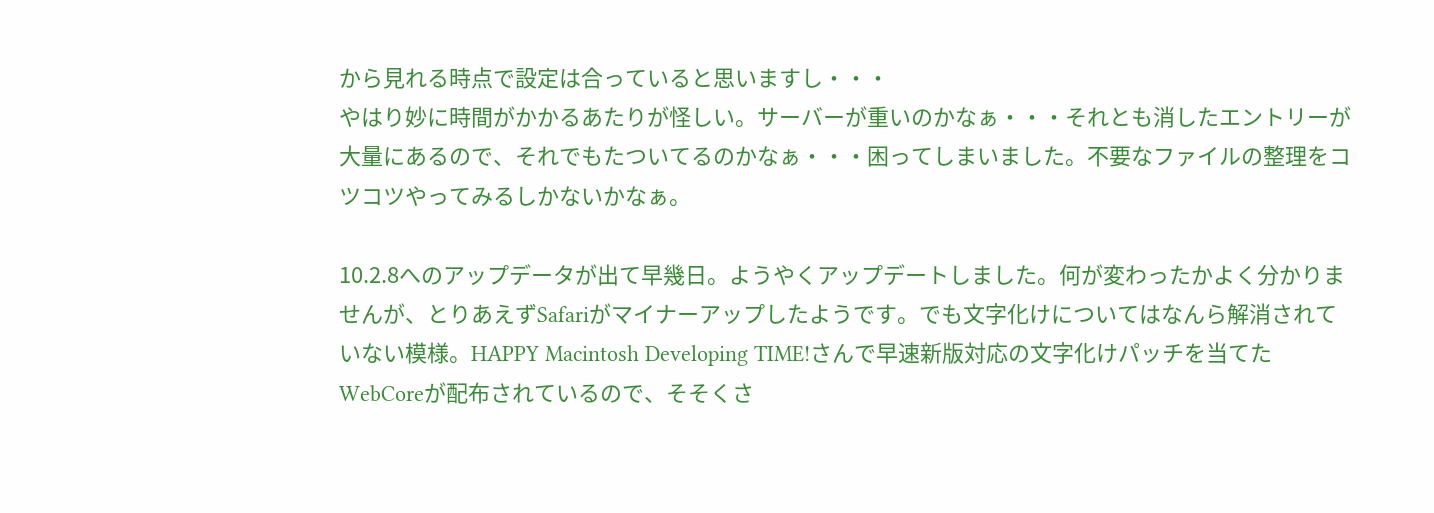から見れる時点で設定は合っていると思いますし・・・
やはり妙に時間がかかるあたりが怪しい。サーバーが重いのかなぁ・・・それとも消したエントリーが大量にあるので、それでもたついてるのかなぁ・・・困ってしまいました。不要なファイルの整理をコツコツやってみるしかないかなぁ。

10.2.8へのアップデータが出て早幾日。ようやくアップデートしました。何が変わったかよく分かりませんが、とりあえずSafariがマイナーアップしたようです。でも文字化けについてはなんら解消されていない模様。HAPPY Macintosh Developing TIME!さんで早速新版対応の文字化けパッチを当てたWebCoreが配布されているので、そそくさ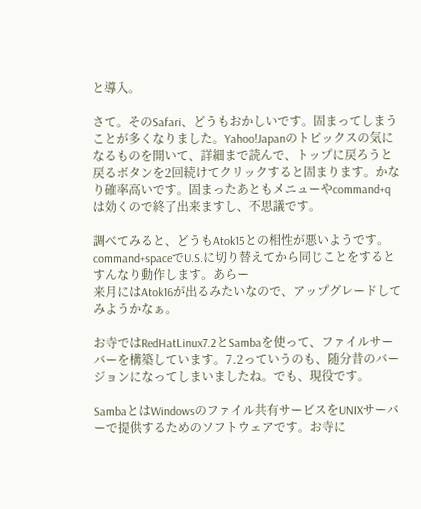と導入。

さて。そのSafari、どうもおかしいです。固まってしまうことが多くなりました。Yahoo!Japanのトピックスの気になるものを開いて、詳細まで読んで、トップに戻ろうと戻るボタンを2回続けてクリックすると固まります。かなり確率高いです。固まったあともメニューやcommand+qは効くので終了出来ますし、不思議です。

調べてみると、どうもAtok15との相性が悪いようです。command+spaceでU.S.に切り替えてから同じことをするとすんなり動作します。あらー
来月にはAtok16が出るみたいなので、アップグレードしてみようかなぁ。

お寺ではRedHatLinux7.2とSambaを使って、ファイルサーバーを構築しています。7.2っていうのも、随分昔のバージョンになってしまいましたね。でも、現役です。

SambaとはWindowsのファイル共有サービスをUNIXサーバーで提供するためのソフトウェアです。お寺に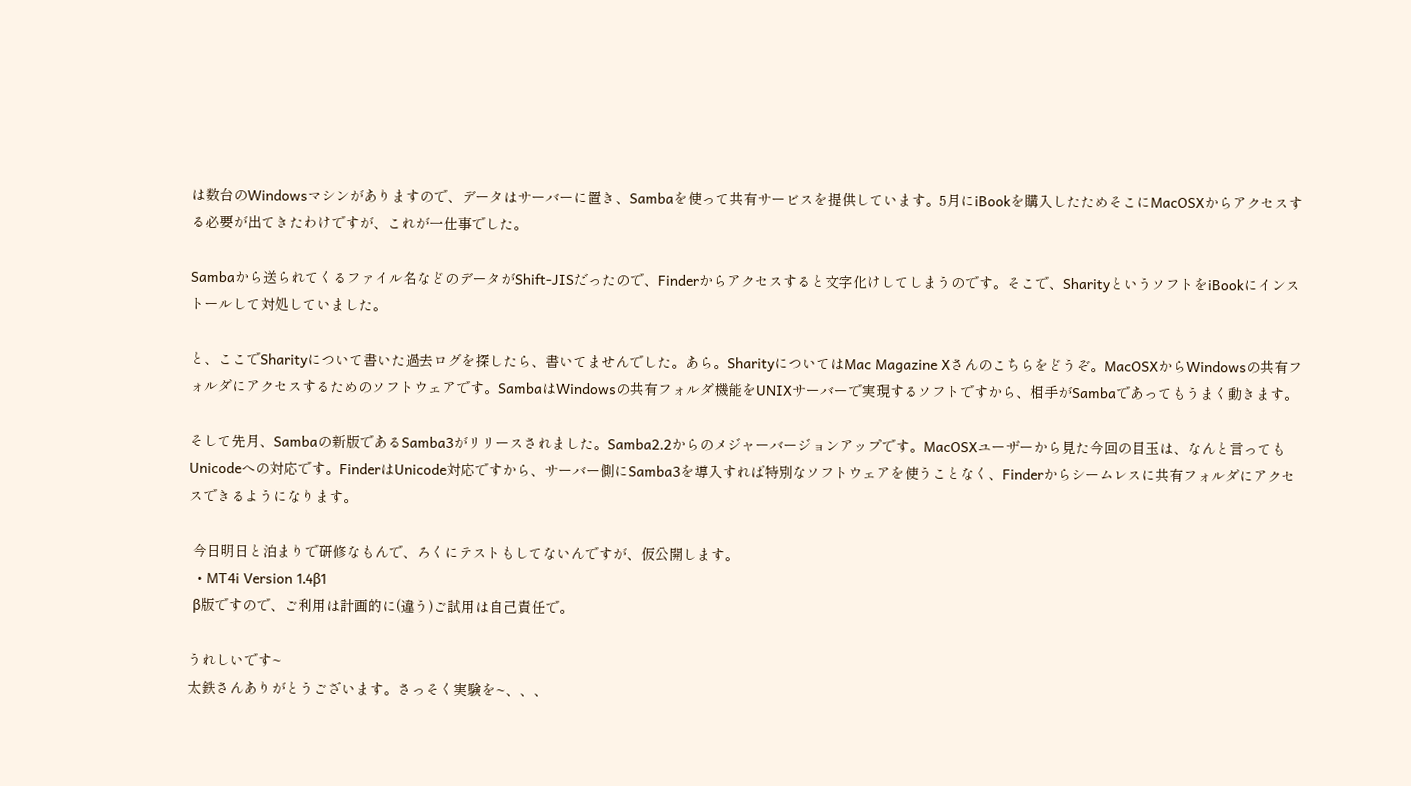は数台のWindowsマシンがありますので、データはサーバーに置き、Sambaを使って共有サービスを提供しています。5月にiBookを購入したためそこにMacOSXからアクセスする必要が出てきたわけですが、これが一仕事でした。

Sambaから送られてくるファイル名などのデータがShift-JISだったので、Finderからアクセスすると文字化けしてしまうのです。そこで、SharityというソフトをiBookにインストールして対処していました。

と、ここでSharityについて書いた過去ログを探したら、書いてませんでした。あら。SharityについてはMac Magazine Xさんのこちらをどうぞ。MacOSXからWindowsの共有フォルダにアクセスするためのソフトウェアです。SambaはWindowsの共有フォルダ機能をUNIXサーバーで実現するソフトですから、相手がSambaであってもうまく動きます。

そして先月、Sambaの新版であるSamba3がリリースされました。Samba2.2からのメジャーバージョンアップです。MacOSXユーザーから見た今回の目玉は、なんと言ってもUnicodeへの対応です。FinderはUnicode対応ですから、サーバー側にSamba3を導入すれば特別なソフトウェアを使うことなく、Finderからシームレスに共有フォルダにアクセスできるようになります。

 今日明日と泊まりで研修なもんで、ろくにテストもしてないんですが、仮公開します。
  • MT4i Version 1.4β1
 β版ですので、ご利用は計画的に(違う)ご試用は自己責任で。

うれしいです~
太鉄さんありがとうございます。さっそく実験を~、、、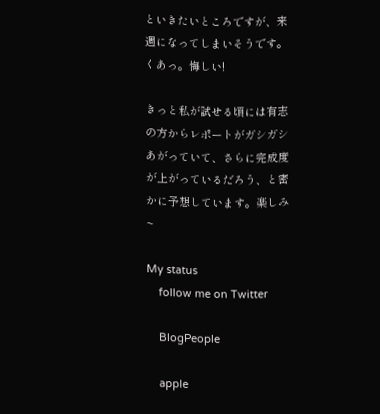といきたいところですが、来週になってしまいそうです。くあっ。悔しい!

きっと私が試せる頃には有志の方からレポートがガシガシあがっていて、さらに完成度が上がっているだろう、と密かに予想しています。楽しみ~

My status
    follow me on Twitter

    BlogPeople

    apple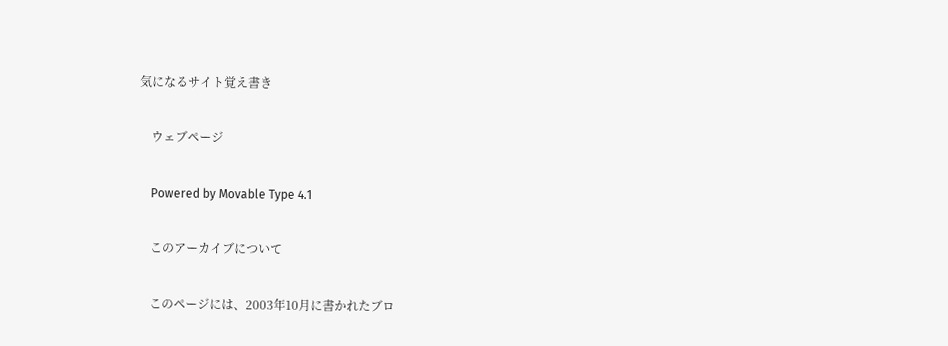気になるサイト覚え書き

    ウェブページ

    Powered by Movable Type 4.1

    このアーカイブについて

    このページには、2003年10月に書かれたブロ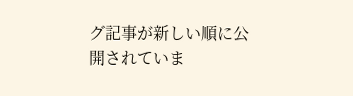グ記事が新しい順に公開されていま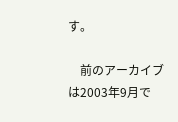す。

    前のアーカイブは2003年9月で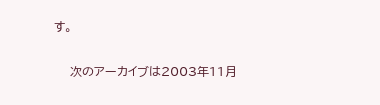す。

    次のアーカイブは2003年11月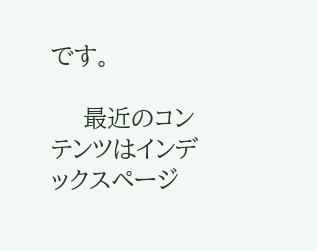です。

    最近のコンテンツはインデックスページ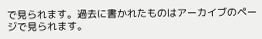で見られます。過去に書かれたものはアーカイブのページで見られます。